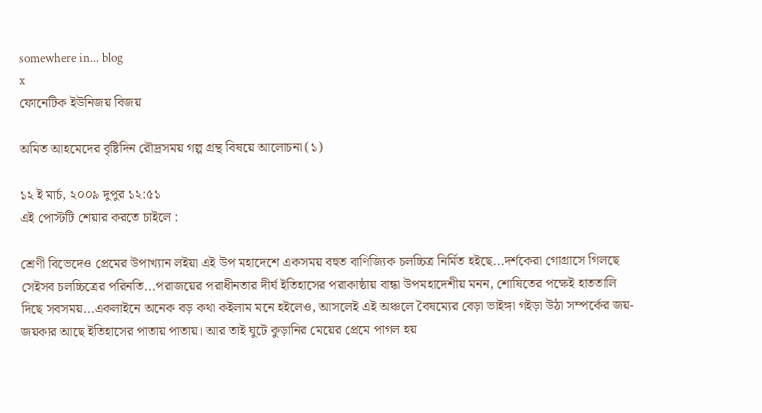somewhere in... blog
x
ফোনেটিক ইউনিজয় বিজয়

অমিত আহমেদের বৃষ্টিদিন রৌদ্রসময় গল্প গ্রন্থ বিষয়ে আলোচনা (১)

১২ ই মার্চ, ২০০৯ দুপুর ১২:৫১
এই পোস্টটি শেয়ার করতে চাইলে :

শ্রেণী বিভেদেও প্রেমের উপাখ্যান লইয়া এই উপ মহাদেশে একসময় বহুত বাণিজ্যিক চলচ্চিত্র নির্মিত হইছে...দর্শকেরা গোগ্রাসে গিলছে সেইসব চলচ্চিত্রের পরিনতি...পরাজয়ের পরাধীনতার দীর্ঘ ইতিহাসের পরাকাষ্ঠায় বান্ধা উপমহাদেশীয় মনন, শোষিতের পক্ষেই হাততালি দিছে সবসময়...একলাইনে অনেক বড় কথা কইলাম মনে হইলেও, আসলেই এই অঞ্চলে বৈষম্যের বেড়া ভাইঙ্গা গইড়া উঠা সম্পর্কের জয়-জয়কার আছে ইতিহাসের পাতায় পাতায়। আর তাই ঘুটে কুড়ানির মেয়ের প্রেমে পাগল হয়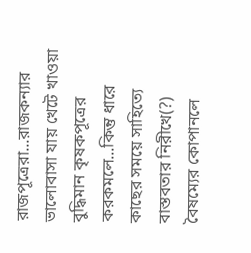রাজপূত্রেরা...রাজকন্যার ভালোবাসা যায় খেটে খাওয়া বুদ্ধিমান কৃষকপূত্রের করকমলে...কিন্তু ধারে কাছের সময়ে সাহিত্যে বাস্তবতার নিরীখে(?) বৈষম্যের কোপানলে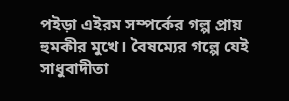পইড়া এইরম সম্পর্কের গল্প প্রায় হুমকীর মুখে। বৈষম্যের গল্পে যেই সাধুবাদীতা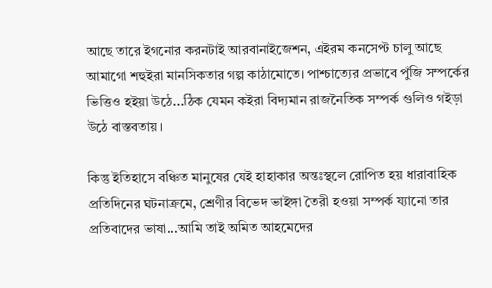আছে তারে ইগনোর করনটাই আরবানাইজেশন, এইরম কনসেপ্ট চালু আছে আমাগো শহুইরা মানসিকতার গল্প কাঠামোতে। পাশ্চাত্যের প্রভাবে পুঁজি সম্পর্কের ভিত্তিও হইয়া উঠে...ঠিক যেমন কইরা বিদ্যমান রাজনৈতিক সম্পর্ক গুলিও গইড়া উঠে বাস্তবতায়।

কিন্তু ইতিহাসে বঞ্চিত মানুষের যেই হাহাকার অন্তঃস্থলে রোপিত হয় ধারাবাহিক প্রতিদিনের ঘটনাক্রমে, শ্রেণীর বিভেদ ভাইঙ্গা তৈরী হওয়া সম্পর্ক য্যানো তার প্রতিবাদের ভাষা...আমি তাই অমিত আহমেদের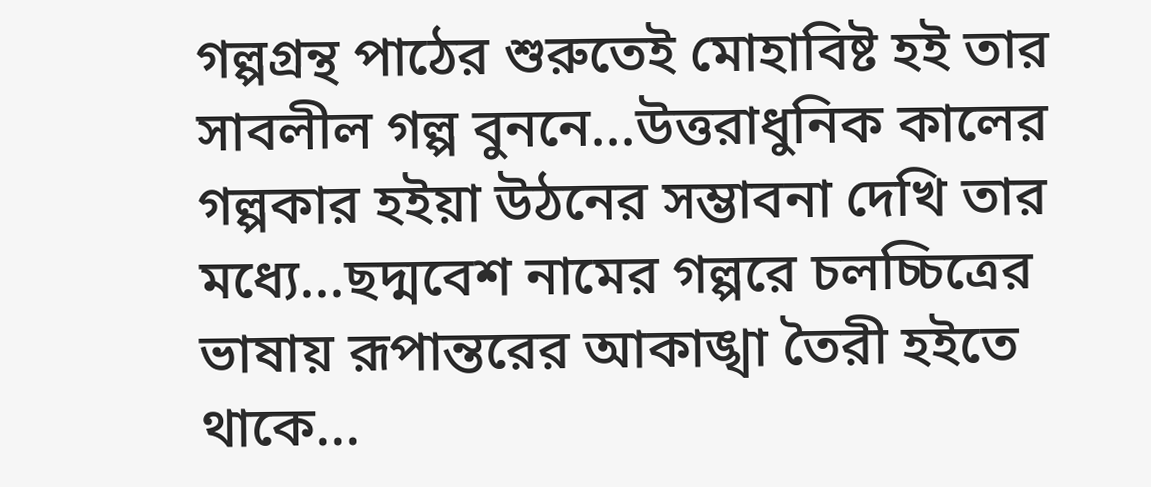গল্পগ্রন্থ পাঠের শুরুতেই মোহাবিষ্ট হই তার সাবলীল গল্প বুননে...উত্তরাধুনিক কালের গল্পকার হইয়া উঠনের সম্ভাবনা দেখি তার মধ্যে...ছদ্মবেশ নামের গল্পরে চলচ্চিত্রের ভাষায় রূপান্তরের আকাঙ্খা তৈরী হইতে থাকে...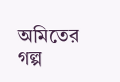অমিতের গল্প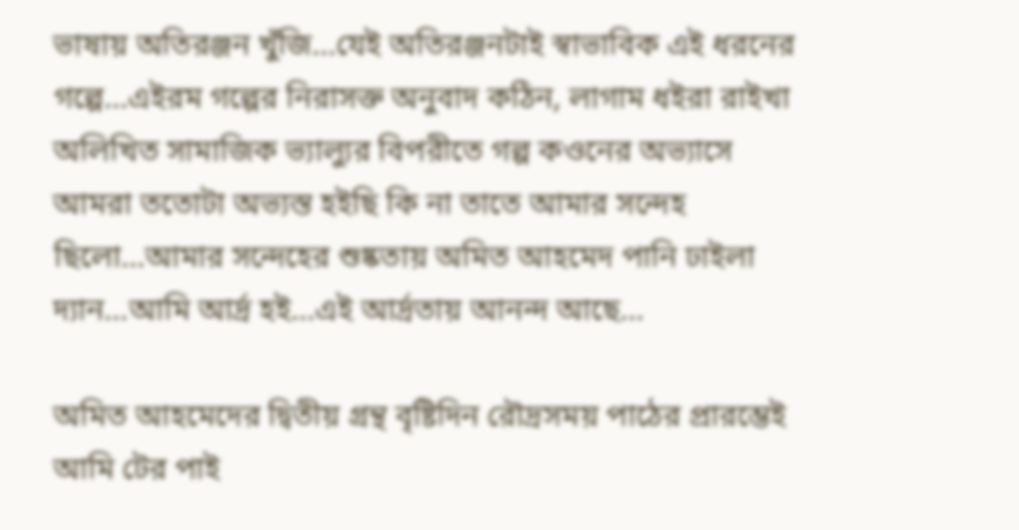ভাষায় অতিরঞ্জন খুঁজি...যেই অতিরঞ্জনটাই স্বাভাবিক এই ধরনের গল্পে...এইরম গল্পের নিরাসক্ত অনুবাদ কঠিন, লাগাম ধইরা রাইখা অলিখিত সামাজিক ভ্যাল্যুর বিপরীতে গল্প কওনের অভ্যাসে আমরা ততোটা অভ্যস্ত হইছি কি না তাতে আমার সন্দেহ ছিলো...আমার সন্দেহের শুষ্কতায় অমিত আহমেদ পানি ঢাইলা দ্যান...আমি আর্দ্র হই...এই আর্দ্রতায় আনন্দ আছে...

অমিত আহমেদের দ্বিতীয় গ্রন্থ বৃষ্টিদিন রৌদ্রসময় পাঠের প্রারম্ভেই আমি টের পাই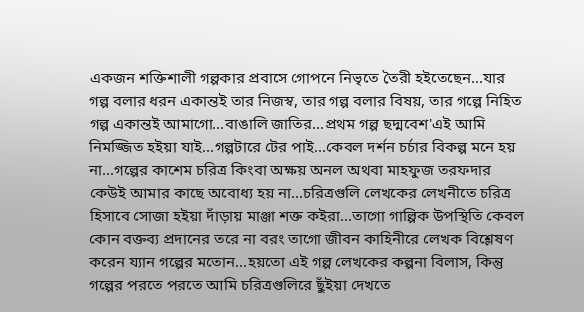একজন শক্তিশালী গল্পকার প্রবাসে গোপনে নিভৃতে তৈরী হইতেছেন...যার গল্প বলার ধরন একান্তই তার নিজস্ব, তার গল্প বলার বিষয়, তার গল্পে নিহিত গল্প একান্তই আমাগো...বাঙালি জাতির...প্রথম গল্প ছদ্মবেশ'এই আমি নিমজ্জিত হইয়া যাই...গল্পটারে টের পাই...কেবল দর্শন চর্চার বিকল্প মনে হয় না...গল্পের কাশেম চরিত্র কিংবা অক্ষয় অনল অথবা মাহফুজ তরফদার কেউই আমার কাছে অবোধ্য হয় না...চরিত্রগুলি লেখকের লেখনীতে চরিত্র হিসাবে সোজা হইয়া দাঁড়ায় মাঞ্জা শক্ত কইরা...তাগো গাল্পিক উপস্থিতি কেবল কোন বক্তব্য প্রদানের তরে না বরং তাগো জীবন কাহিনীরে লেখক বিশ্লেষণ করেন য্যান গল্পের মতোন...হয়তো এই গল্প লেখকের কল্পনা বিলাস, কিন্তু গল্পের পরতে পরতে আমি চরিত্রগুলিরে ছুঁইয়া দেখতে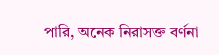পারি, অনেক নিরাসক্ত বর্ণনা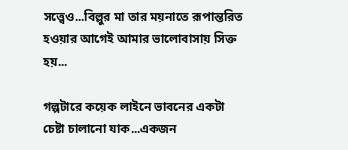সত্ত্বেও...বিল্লুর মা তার ময়নাতে রূপান্তরিত হওয়ার আগেই আমার ভালোবাসায় সিক্ত হয়...

গল্পটারে কয়েক লাইনে ভাবনের একটা চেষ্টা চালানো যাক...একজন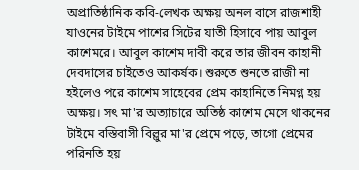অপ্রাতিষ্ঠানিক কবি-লেখক অক্ষয় অনল বাসে রাজশাহী যাওনের টাইমে পাশের সিটের যাতী হিসাবে পায় আবুল কাশেমরে। আবুল কাশেম দাবী করে তার জীবন কাহানী দেবদাসের চাইতেও আকর্ষক। শুরুতে শুনতে রাজী না হইলেও পরে কাশেম সাহেবের প্রেম কাহানিতে নিমগ্ন হয় অক্ষয়। সৎ মা'র অত্যাচারে অতিষ্ঠ কাশেম মেসে থাকনের টাইমে বস্তিবাসী বিল্লুর মা'র প্রেমে পড়ে, তাগো প্রেমের পরিনতি হয়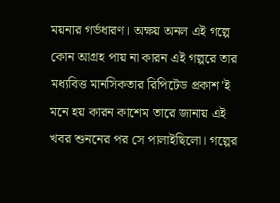ময়নার গর্ভধারণ। অক্ষয় অনল এই গল্পে কোন আগ্রহ পায় না কারন এই গল্পরে তার মধ্যবিত্ত মানসিকতার রিপিটেড প্রকাশ'ই মনে হয় কারন কাশেম তারে জানায় এই খবর শুননের পর সে পালাইছিলো। গল্পের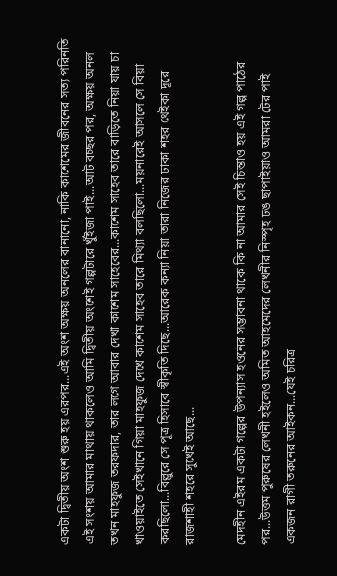একটা দ্বিতীয় অংশ শুরু হয় এরপর...এই অংশ অক্ষয় অনলের বানানো, নাকি কাশেমের জীবনের সত্য পরিনতি এই সংশয় আমার মাথায় থাকলেও আমি দ্বিতীয় অংশেই গল্পটারে খুঁইজা পাই...আট বচ্ছর পর, অক্ষয় অনল তখন মাহফুজ তরফদার, তার লগে আবার দেখা কাশেম সাহেবের...কাশেম সাহেব তারে বাড়িতে নিয়া যায় চা খাওয়াইতে সেইখানে গিয়া মাহফুজ দেখে কাশেম সাহেব তারে মিথ্যা বলছিলো...ময়নারেই আসলে সে বিয়া করছিলো...বিল্লুরে সে পূত্র হিসাবে স্বীকৃতি দিছে...আরেক কন্যা নিয়া তারা নিজের ঢাকা শহর থেইকা দূরে রাজশাহী শহরে সুখেই আছে...

মেদহীন এইরম একটা গল্পের উপন্যাস হওনের সম্ভাবনা থাকে কি না আমার সেই চিন্তাও হয় এই গল্প পাঠের পর...উত্তম পুরুষের লেখনী হইলেও অমিত আহমেদের লেখনীর নিস্পৃহ ঢঙ ছাপাইয়াও আমরা টের পাই একজন রাগী তরুনের আইকন...যেই চরিত্র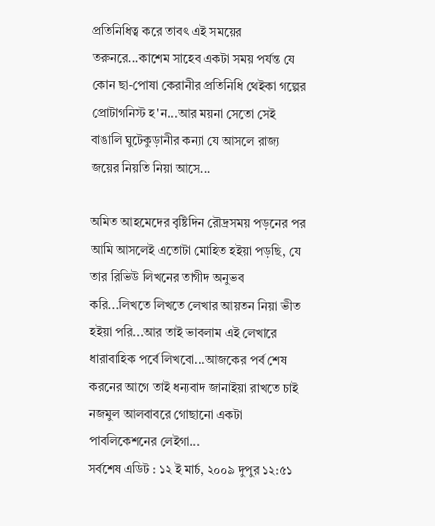প্রতিনিধিত্ব করে তাবৎ এই সময়ের তরুনরে...কাশেম সাহেব একটা সময় পর্যন্ত যে কোন ছা-পোষা কেরানীর প্রতিনিধি থেইকা গল্পের প্রোটাগনিস্ট হ'ন...আর ময়না সেতো সেই বাঙালি ঘুটেকুড়ানীর কন্যা যে আসলে রাজ্য জয়ের নিয়তি নিয়া আসে...

অমিত আহমেদের বৃষ্টিদিন রৌদ্রসময় পড়নের পর আমি আসলেই এতোটা মোহিত হইয়া পড়ছি, যে তার রিভিউ লিখনের তাগীদ অনুভব করি...লিখতে লিখতে লেখার আয়তন নিয়া ভীত হইয়া পরি...আর তাই ভাবলাম এই লেখারে ধারাবাহিক পর্বে লিখবো...আজকের পর্ব শেষ করনের আগে তাই ধন্যবাদ জানাইয়া রাখতে চাই নজমুল আলবাবরে গোছানো একটা পাবলিকেশনের লেইগা...
সর্বশেষ এডিট : ১২ ই মার্চ, ২০০৯ দুপুর ১২:৫১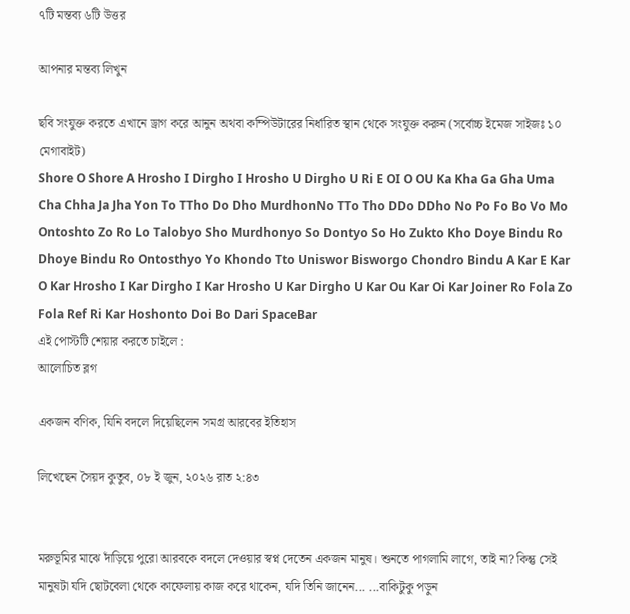৭টি মন্তব্য ৬টি উত্তর

আপনার মন্তব্য লিখুন

ছবি সংযুক্ত করতে এখানে ড্রাগ করে আনুন অথবা কম্পিউটারের নির্ধারিত স্থান থেকে সংযুক্ত করুন (সর্বোচ্চ ইমেজ সাইজঃ ১০ মেগাবাইট)
Shore O Shore A Hrosho I Dirgho I Hrosho U Dirgho U Ri E OI O OU Ka Kha Ga Gha Uma Cha Chha Ja Jha Yon To TTho Do Dho MurdhonNo TTo Tho DDo DDho No Po Fo Bo Vo Mo Ontoshto Zo Ro Lo Talobyo Sho Murdhonyo So Dontyo So Ho Zukto Kho Doye Bindu Ro Dhoye Bindu Ro Ontosthyo Yo Khondo Tto Uniswor Bisworgo Chondro Bindu A Kar E Kar O Kar Hrosho I Kar Dirgho I Kar Hrosho U Kar Dirgho U Kar Ou Kar Oi Kar Joiner Ro Fola Zo Fola Ref Ri Kar Hoshonto Doi Bo Dari SpaceBar
এই পোস্টটি শেয়ার করতে চাইলে :
আলোচিত ব্লগ

একজন বণিক, যিনি বদলে দিয়েছিলেন সমগ্র আরবের ইতিহাস

লিখেছেন সৈয়দ কুতুব, ০৮ ই জুন, ২০২৬ রাত ২:৪৩


মরুভূমির মাঝে দাঁড়িয়ে পুরো আরবকে বদলে দেওয়ার স্বপ্ন দেতেন একজন মানুষ। শুনতে পাগলামি লাগে, তাই না? কিন্তু সেই মানুষটা যদি ছোটবেলা থেকে কাফেলায় কাজ করে থাকেন, যদি তিনি জানেন... ...বাকিটুকু পড়ুন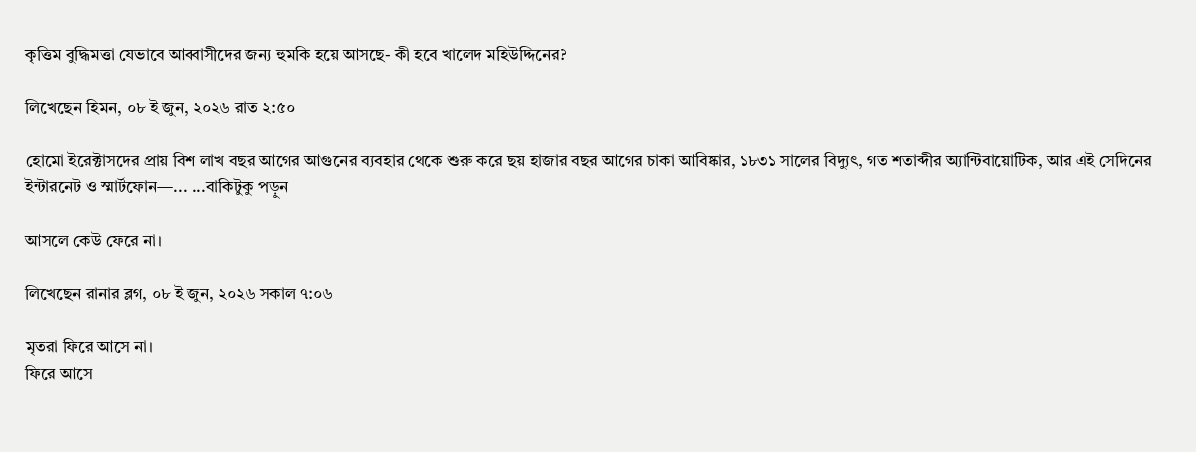কৃত্তিম বুদ্ধিমত্তা যেভাবে আব্বাসীদের জন্য হুমকি হয়ে আসছে- কী হবে খালেদ মহিউদ্দিনের?

লিখেছেন হিমন, ০৮ ই জুন, ২০২৬ রাত ২:৫০

হোমো ইরেক্টাসদের প্রায় বিশ লাখ বছর আগের আগুনের ব্যবহার থেকে শুরু করে ছয় হাজার বছর আগের চাকা আবিষ্কার, ১৮৩১ সালের বিদ্যুৎ, গত শতাব্দীর অ্যান্টিবায়োটিক, আর এই সেদিনের ইন্টারনেট ও স্মার্টফোন—... ...বাকিটুকু পড়ুন

আসলে কেউ ফেরে না।

লিখেছেন রানার ব্লগ, ০৮ ই জুন, ২০২৬ সকাল ৭:০৬

মৃতরা ফিরে আসে না।
ফিরে আসে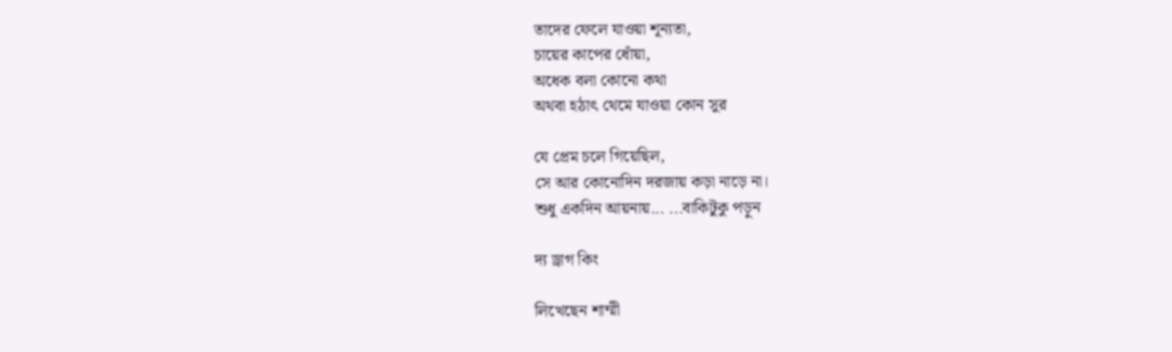তাদের ফেলে যাওয়া শূন্যতা,
চায়ের কাপের ধোঁয়া,
অধেক বলা কোনো কথা
অথবা হঠাৎ থেমে যাওয়া কোন সুর

যে প্রেম চলে গিয়েছিল,
সে আর কোনোদিন দরজায় কড়া নাড়ে না।
শুধু একদিন আয়নায়... ...বাকিটুকু পড়ুন

দ্য ড্রাগ কিং

লিখেছেন শাম্মী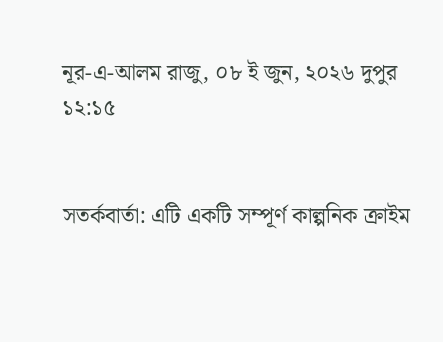নূর-এ-আলম রাজু, ০৮ ই জুন, ২০২৬ দুপুর ১২:১৫


সতর্কবার্তা: এটি একটি সম্পূর্ণ কাল্পনিক ক্রাইম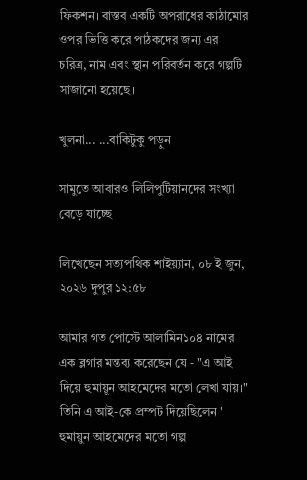ফিকশন। বাস্তব একটি অপরাধের কাঠামোর ওপর ভিত্তি করে পাঠকদের জন্য এর চরিত্র, নাম এবং স্থান পরিবর্তন করে গল্পটি সাজানো হয়েছে।

খুলনা... ...বাকিটুকু পড়ুন

সামুতে আবারও লিলিপুটিয়ানদের সংখ্যা বেড়ে যাচ্ছে

লিখেছেন সত্যপথিক শাইয়্যান, ০৮ ই জুন, ২০২৬ দুপুর ১২:৫৮

আমার গত পোস্টে আলামিন১০৪ নামের এক ব্লগার মন্তব্য করেছেন যে - "এ আই দিয়ে হুমায়ূন আহমেদের মতো লেখা যায়।"
তিনি এ আই-কে প্রম্পট দিয়েছিলেন ' হুমায়ুন আহমেদের মতো গল্প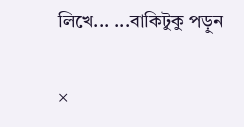লিখে... ...বাকিটুকু পড়ুন

×